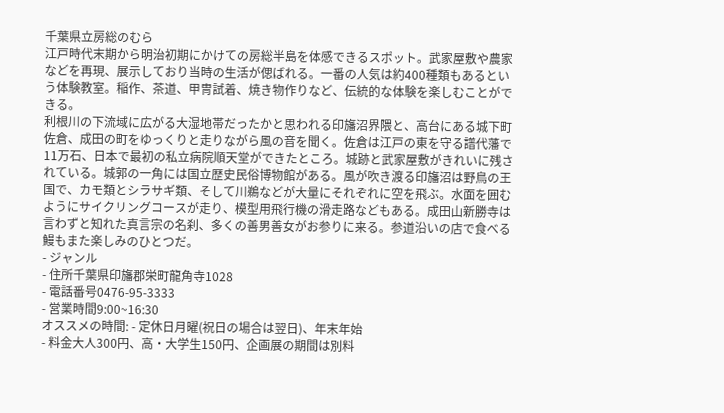千葉県立房総のむら
江戸時代末期から明治初期にかけての房総半島を体感できるスポット。武家屋敷や農家などを再現、展示しており当時の生活が偲ばれる。一番の人気は約400種類もあるという体験教室。稲作、茶道、甲冑試着、焼き物作りなど、伝統的な体験を楽しむことができる。
利根川の下流域に広がる大湿地帯だったかと思われる印旛沼界隈と、高台にある城下町佐倉、成田の町をゆっくりと走りながら風の音を聞く。佐倉は江戸の東を守る譜代藩で11万石、日本で最初の私立病院順天堂ができたところ。城跡と武家屋敷がきれいに残されている。城郭の一角には国立歴史民俗博物館がある。風が吹き渡る印旛沼は野鳥の王国で、カモ類とシラサギ類、そして川鵜などが大量にそれぞれに空を飛ぶ。水面を囲むようにサイクリングコースが走り、模型用飛行機の滑走路などもある。成田山新勝寺は言わずと知れた真言宗の名刹、多くの善男善女がお参りに来る。参道沿いの店で食べる鰻もまた楽しみのひとつだ。
- ジャンル
- 住所千葉県印旛郡栄町龍角寺1028
- 電話番号0476-95-3333
- 営業時間9:00~16:30
オススメの時間: - 定休日月曜(祝日の場合は翌日)、年末年始
- 料金大人300円、高・大学生150円、企画展の期間は別料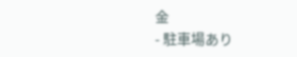金
- 駐車場あり